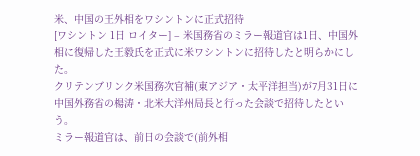米、中国の王外相をワシントンに正式招待
[ワシントン 1日 ロイター] – 米国務省のミラー報道官は1日、中国外相に復帰した王毅氏を正式に米ワシントンに招待したと明らかにした。
クリテンブリンク米国務次官補(東アジア・太平洋担当)が7月31日に中国外務省の楊涛・北米大洋州局長と行った会談で招待したという。
ミラー報道官は、前日の会談で(前外相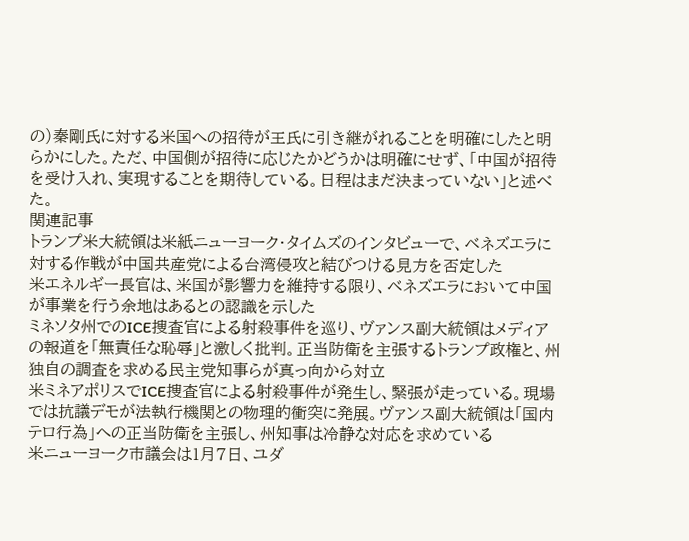の)秦剛氏に対する米国への招待が王氏に引き継がれることを明確にしたと明らかにした。ただ、中国側が招待に応じたかどうかは明確にせず、「中国が招待を受け入れ、実現することを期待している。日程はまだ決まっていない」と述べた。
関連記事
トランプ米大統領は米紙ニューヨーク・タイムズのインタビューで、ベネズエラに対する作戦が中国共産党による台湾侵攻と結びつける見方を否定した
米エネルギー長官は、米国が影響力を維持する限り、ベネズエラにおいて中国が事業を行う余地はあるとの認識を示した
ミネソタ州でのICE捜査官による射殺事件を巡り、ヴァンス副大統領はメディアの報道を「無責任な恥辱」と激しく批判。正当防衛を主張するトランプ政権と、州独自の調査を求める民主党知事らが真っ向から対立
米ミネアポリスでICE捜査官による射殺事件が発生し、緊張が走っている。現場では抗議デモが法執行機関との物理的衝突に発展。ヴァンス副大統領は「国内テロ行為」への正当防衛を主張し、州知事は冷静な対応を求めている
米ニューヨーク市議会は1月7日、ユダ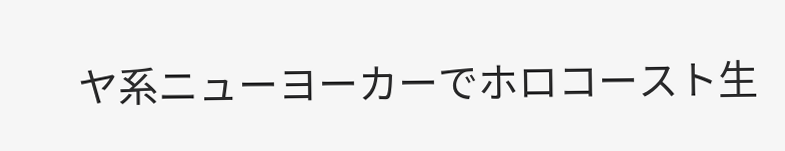ヤ系ニューヨーカーでホロコースト生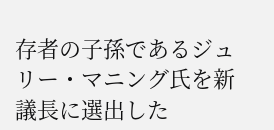存者の子孫であるジュリー・マニング氏を新議長に選出した